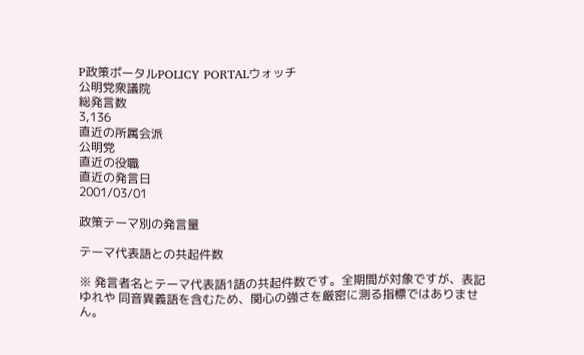P政策ポータルPOLICY PORTALウォッチ
公明党衆議院
総発言数
3,136
直近の所属会派
公明党
直近の役職
直近の発言日
2001/03/01

政策テーマ別の発言量

テーマ代表語との共起件数

※ 発言者名とテーマ代表語1語の共起件数です。全期間が対象ですが、表記ゆれや 同音異義語を含むため、関心の強さを厳密に測る指標ではありません。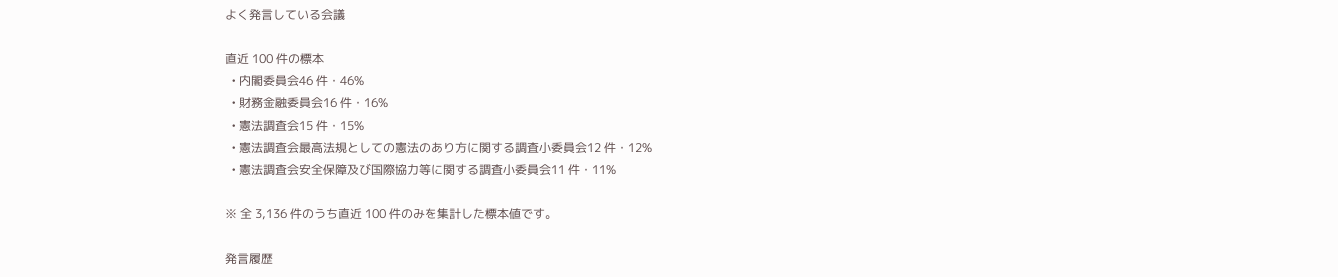よく発言している会議

直近 100 件の標本
  • 内閣委員会46 件・46%
  • 財務金融委員会16 件・16%
  • 憲法調査会15 件・15%
  • 憲法調査会最高法規としての憲法のあり方に関する調査小委員会12 件・12%
  • 憲法調査会安全保障及び国際協力等に関する調査小委員会11 件・11%

※ 全 3,136 件のうち直近 100 件のみを集計した標本値です。

発言履歴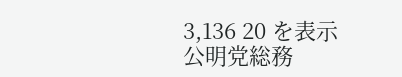3,136 20 を表示
公明党総務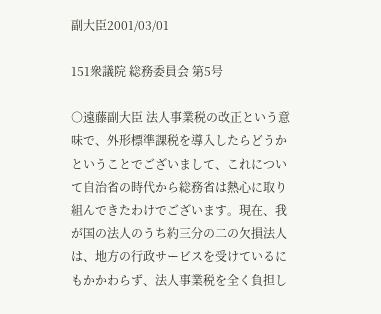副大臣2001/03/01

151衆議院 総務委員会 第5号

○遠藤副大臣 法人事業税の改正という意味で、外形標準課税を導入したらどうかということでございまして、これについて自治省の時代から総務省は熱心に取り組んできたわけでございます。現在、我が国の法人のうち約三分の二の欠損法人は、地方の行政サービスを受けているにもかかわらず、法人事業税を全く負担し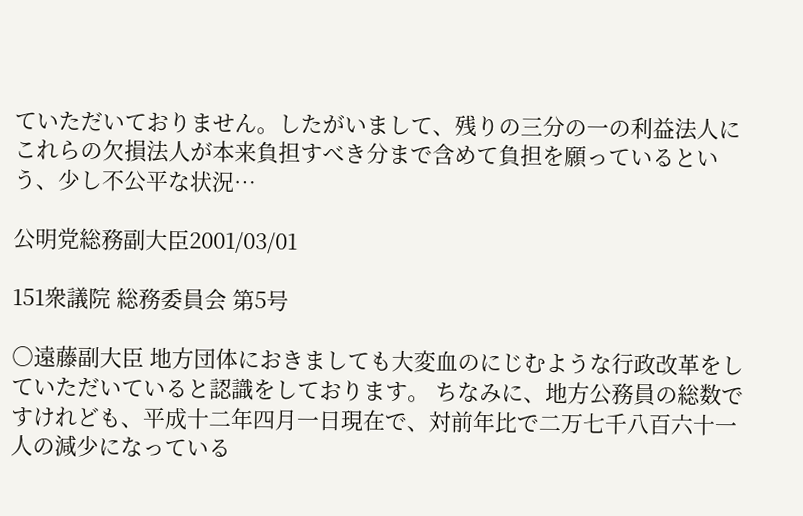ていただいておりません。したがいまして、残りの三分の一の利益法人にこれらの欠損法人が本来負担すべき分まで含めて負担を願っているという、少し不公平な状況…

公明党総務副大臣2001/03/01

151衆議院 総務委員会 第5号

○遠藤副大臣 地方団体におきましても大変血のにじむような行政改革をしていただいていると認識をしております。 ちなみに、地方公務員の総数ですけれども、平成十二年四月一日現在で、対前年比で二万七千八百六十一人の減少になっている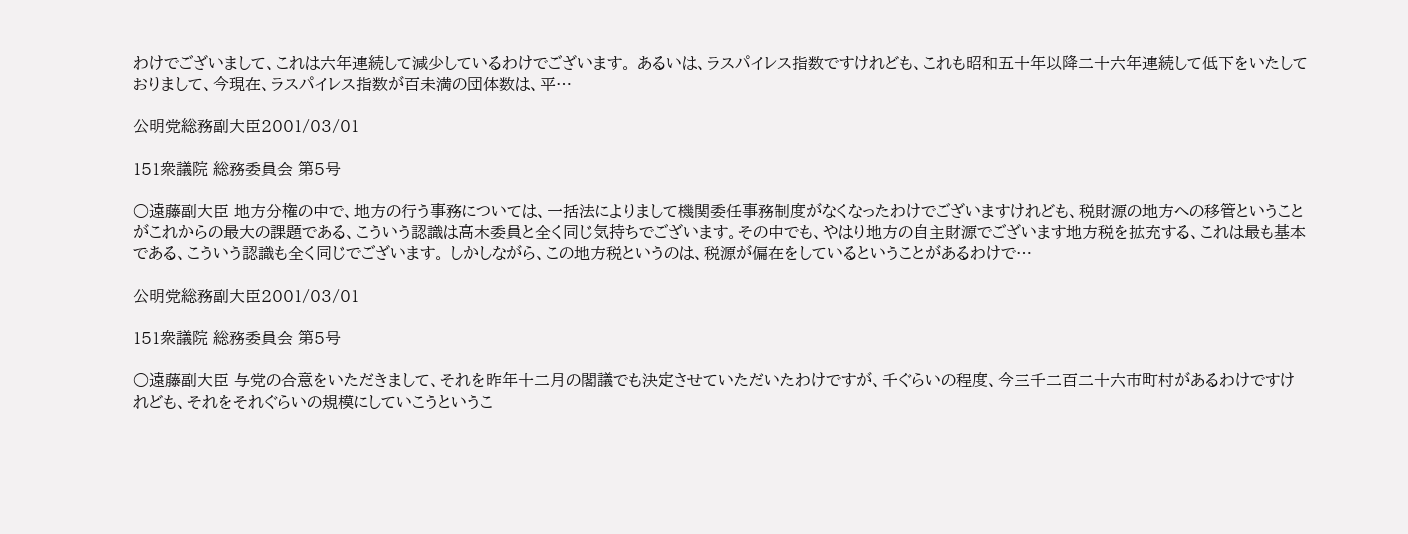わけでございまして、これは六年連続して減少しているわけでございます。 あるいは、ラスパイレス指数ですけれども、これも昭和五十年以降二十六年連続して低下をいたしておりまして、今現在、ラスパイレス指数が百未満の団体数は、平…

公明党総務副大臣2001/03/01

151衆議院 総務委員会 第5号

○遠藤副大臣 地方分権の中で、地方の行う事務については、一括法によりまして機関委任事務制度がなくなったわけでございますけれども、税財源の地方への移管ということがこれからの最大の課題である、こういう認識は高木委員と全く同じ気持ちでございます。その中でも、やはり地方の自主財源でございます地方税を拡充する、これは最も基本である、こういう認識も全く同じでございます。 しかしながら、この地方税というのは、税源が偏在をしているということがあるわけで…

公明党総務副大臣2001/03/01

151衆議院 総務委員会 第5号

○遠藤副大臣 与党の合意をいただきまして、それを昨年十二月の閣議でも決定させていただいたわけですが、千ぐらいの程度、今三千二百二十六市町村があるわけですけれども、それをそれぐらいの規模にしていこうというこ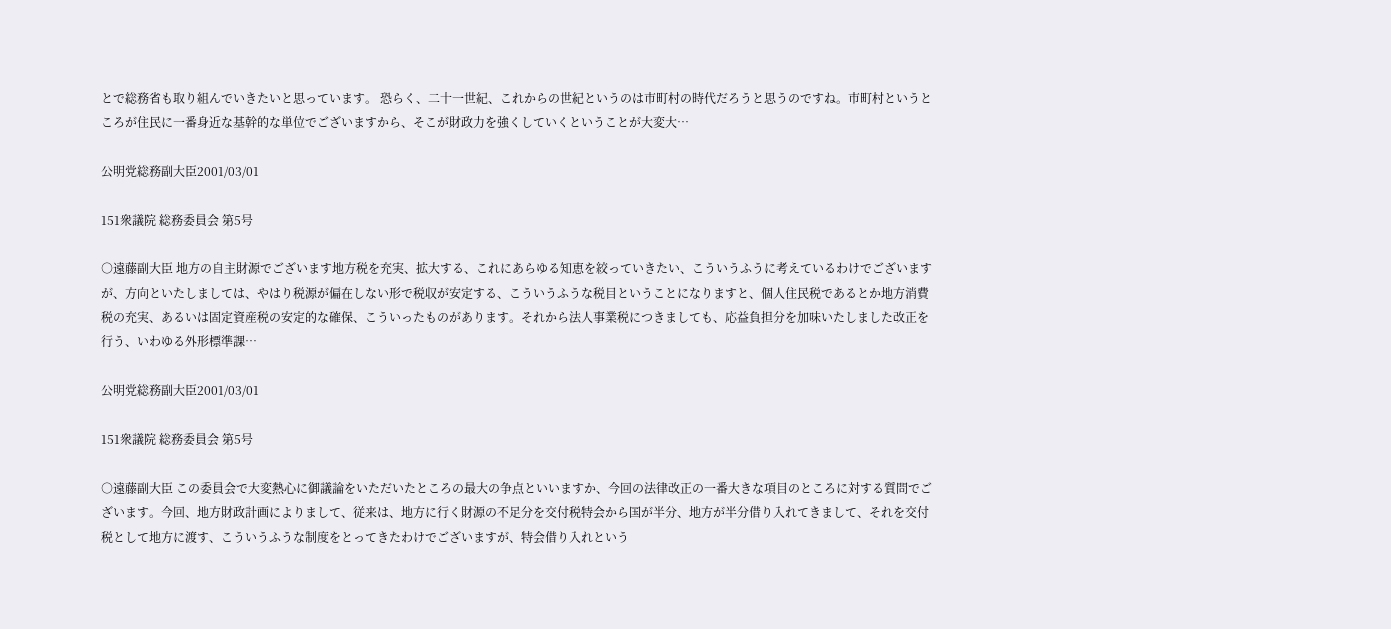とで総務省も取り組んでいきたいと思っています。 恐らく、二十一世紀、これからの世紀というのは市町村の時代だろうと思うのですね。市町村というところが住民に一番身近な基幹的な単位でございますから、そこが財政力を強くしていくということが大変大…

公明党総務副大臣2001/03/01

151衆議院 総務委員会 第5号

○遠藤副大臣 地方の自主財源でございます地方税を充実、拡大する、これにあらゆる知恵を絞っていきたい、こういうふうに考えているわけでございますが、方向といたしましては、やはり税源が偏在しない形で税収が安定する、こういうふうな税目ということになりますと、個人住民税であるとか地方消費税の充実、あるいは固定資産税の安定的な確保、こういったものがあります。それから法人事業税につきましても、応益負担分を加味いたしました改正を行う、いわゆる外形標準課…

公明党総務副大臣2001/03/01

151衆議院 総務委員会 第5号

○遠藤副大臣 この委員会で大変熱心に御議論をいただいたところの最大の争点といいますか、今回の法律改正の一番大きな項目のところに対する質問でございます。今回、地方財政計画によりまして、従来は、地方に行く財源の不足分を交付税特会から国が半分、地方が半分借り入れてきまして、それを交付税として地方に渡す、こういうふうな制度をとってきたわけでございますが、特会借り入れという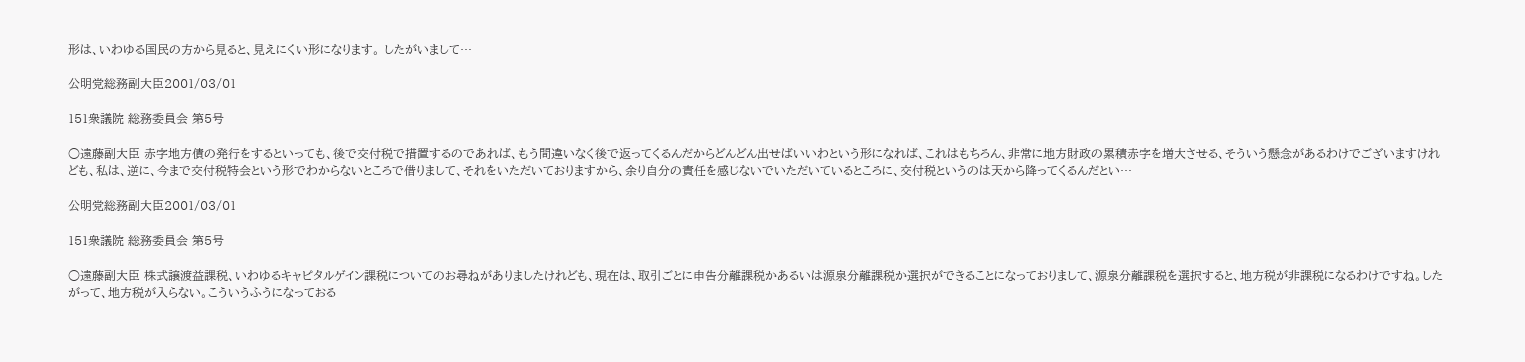形は、いわゆる国民の方から見ると、見えにくい形になります。 したがいまして…

公明党総務副大臣2001/03/01

151衆議院 総務委員会 第5号

○遠藤副大臣 赤字地方債の発行をするといっても、後で交付税で措置するのであれば、もう間違いなく後で返ってくるんだからどんどん出せばいいわという形になれば、これはもちろん、非常に地方財政の累積赤字を増大させる、そういう懸念があるわけでございますけれども、私は、逆に、今まで交付税特会という形でわからないところで借りまして、それをいただいておりますから、余り自分の責任を感じないでいただいているところに、交付税というのは天から降ってくるんだとい…

公明党総務副大臣2001/03/01

151衆議院 総務委員会 第5号

○遠藤副大臣 株式譲渡益課税、いわゆるキャピタルゲイン課税についてのお尋ねがありましたけれども、現在は、取引ごとに申告分離課税かあるいは源泉分離課税か選択ができることになっておりまして、源泉分離課税を選択すると、地方税が非課税になるわけですね。したがって、地方税が入らない。こういうふうになっておる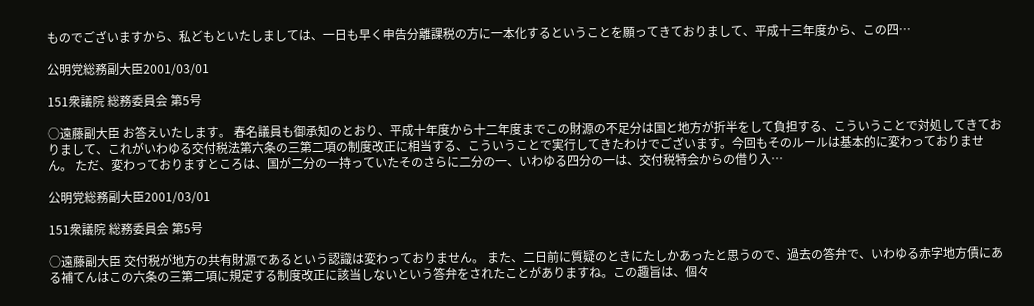ものでございますから、私どもといたしましては、一日も早く申告分離課税の方に一本化するということを願ってきておりまして、平成十三年度から、この四…

公明党総務副大臣2001/03/01

151衆議院 総務委員会 第5号

○遠藤副大臣 お答えいたします。 春名議員も御承知のとおり、平成十年度から十二年度までこの財源の不足分は国と地方が折半をして負担する、こういうことで対処してきておりまして、これがいわゆる交付税法第六条の三第二項の制度改正に相当する、こういうことで実行してきたわけでございます。今回もそのルールは基本的に変わっておりません。 ただ、変わっておりますところは、国が二分の一持っていたそのさらに二分の一、いわゆる四分の一は、交付税特会からの借り入…

公明党総務副大臣2001/03/01

151衆議院 総務委員会 第5号

○遠藤副大臣 交付税が地方の共有財源であるという認識は変わっておりません。 また、二日前に質疑のときにたしかあったと思うので、過去の答弁で、いわゆる赤字地方債にある補てんはこの六条の三第二項に規定する制度改正に該当しないという答弁をされたことがありますね。この趣旨は、個々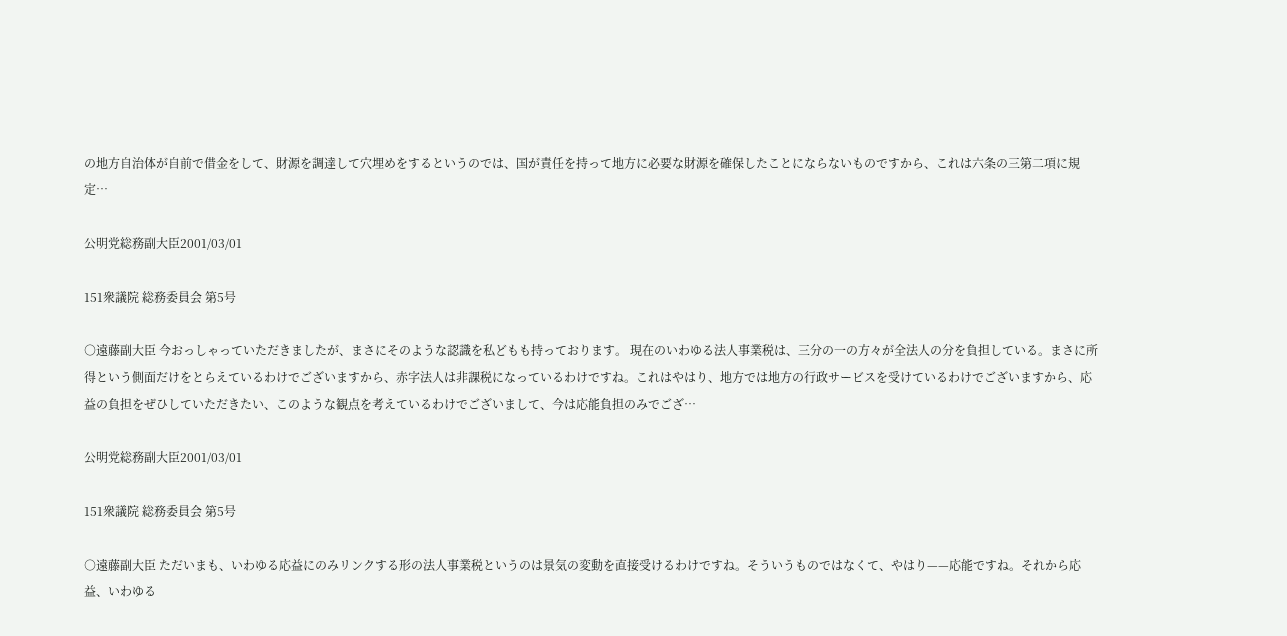の地方自治体が自前で借金をして、財源を調達して穴埋めをするというのでは、国が責任を持って地方に必要な財源を確保したことにならないものですから、これは六条の三第二項に規定…

公明党総務副大臣2001/03/01

151衆議院 総務委員会 第5号

○遠藤副大臣 今おっしゃっていただきましたが、まさにそのような認識を私どもも持っております。 現在のいわゆる法人事業税は、三分の一の方々が全法人の分を負担している。まさに所得という側面だけをとらえているわけでございますから、赤字法人は非課税になっているわけですね。これはやはり、地方では地方の行政サービスを受けているわけでございますから、応益の負担をぜひしていただきたい、このような観点を考えているわけでございまして、今は応能負担のみでござ…

公明党総務副大臣2001/03/01

151衆議院 総務委員会 第5号

○遠藤副大臣 ただいまも、いわゆる応益にのみリンクする形の法人事業税というのは景気の変動を直接受けるわけですね。そういうものではなくて、やはり——応能ですね。それから応益、いわゆる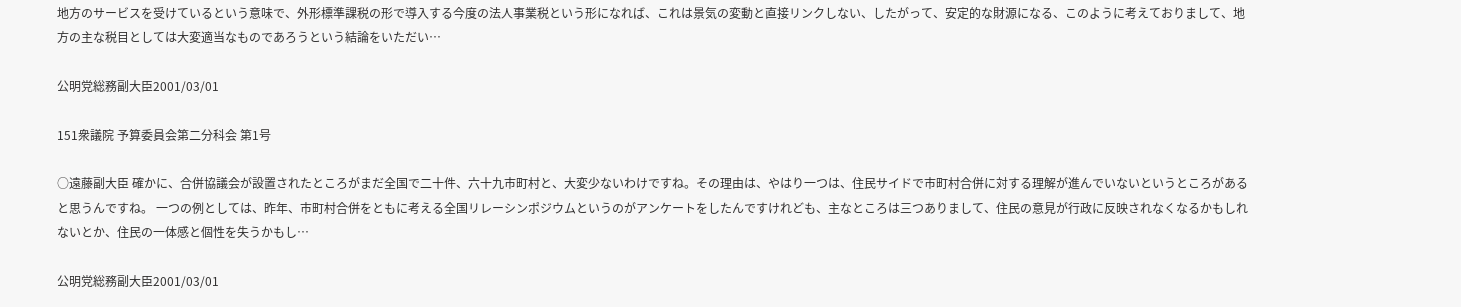地方のサービスを受けているという意味で、外形標準課税の形で導入する今度の法人事業税という形になれば、これは景気の変動と直接リンクしない、したがって、安定的な財源になる、このように考えておりまして、地方の主な税目としては大変適当なものであろうという結論をいただい…

公明党総務副大臣2001/03/01

151衆議院 予算委員会第二分科会 第1号

○遠藤副大臣 確かに、合併協議会が設置されたところがまだ全国で二十件、六十九市町村と、大変少ないわけですね。その理由は、やはり一つは、住民サイドで市町村合併に対する理解が進んでいないというところがあると思うんですね。 一つの例としては、昨年、市町村合併をともに考える全国リレーシンポジウムというのがアンケートをしたんですけれども、主なところは三つありまして、住民の意見が行政に反映されなくなるかもしれないとか、住民の一体感と個性を失うかもし…

公明党総務副大臣2001/03/01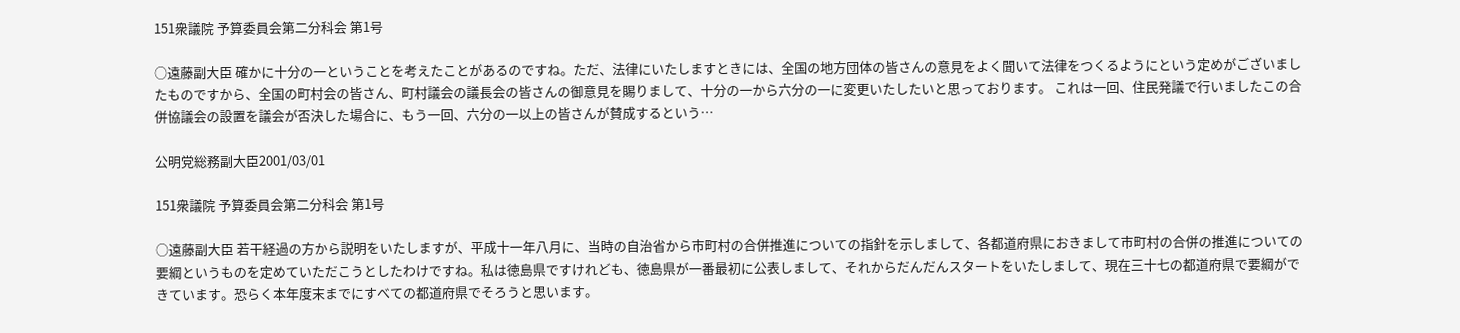151衆議院 予算委員会第二分科会 第1号

○遠藤副大臣 確かに十分の一ということを考えたことがあるのですね。ただ、法律にいたしますときには、全国の地方団体の皆さんの意見をよく聞いて法律をつくるようにという定めがございましたものですから、全国の町村会の皆さん、町村議会の議長会の皆さんの御意見を賜りまして、十分の一から六分の一に変更いたしたいと思っております。 これは一回、住民発議で行いましたこの合併協議会の設置を議会が否決した場合に、もう一回、六分の一以上の皆さんが賛成するという…

公明党総務副大臣2001/03/01

151衆議院 予算委員会第二分科会 第1号

○遠藤副大臣 若干経過の方から説明をいたしますが、平成十一年八月に、当時の自治省から市町村の合併推進についての指針を示しまして、各都道府県におきまして市町村の合併の推進についての要綱というものを定めていただこうとしたわけですね。私は徳島県ですけれども、徳島県が一番最初に公表しまして、それからだんだんスタートをいたしまして、現在三十七の都道府県で要綱ができています。恐らく本年度末までにすべての都道府県でそろうと思います。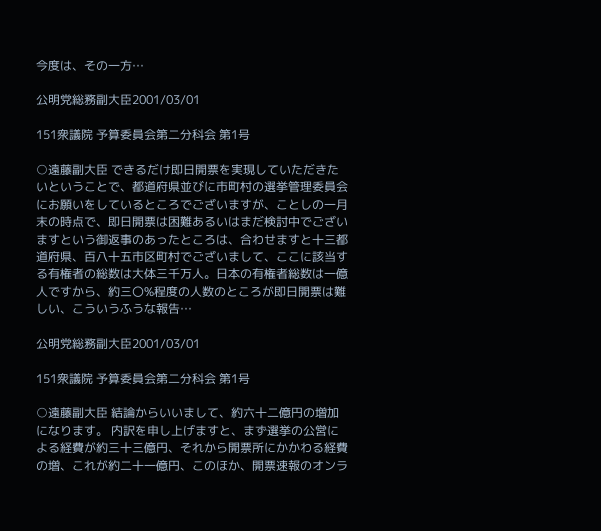今度は、その一方…

公明党総務副大臣2001/03/01

151衆議院 予算委員会第二分科会 第1号

○遠藤副大臣 できるだけ即日開票を実現していただきたいということで、都道府県並びに市町村の選挙管理委員会にお願いをしているところでございますが、ことしの一月末の時点で、即日開票は困難あるいはまだ検討中でございますという御返事のあったところは、合わせますと十三都道府県、百八十五市区町村でございまして、ここに該当する有権者の総数は大体三千万人。日本の有権者総数は一億人ですから、約三〇%程度の人数のところが即日開票は難しい、こういうふうな報告…

公明党総務副大臣2001/03/01

151衆議院 予算委員会第二分科会 第1号

○遠藤副大臣 結論からいいまして、約六十二億円の増加になります。 内訳を申し上げますと、まず選挙の公営による経費が約三十三億円、それから開票所にかかわる経費の増、これが約二十一億円、このほか、開票速報のオンラ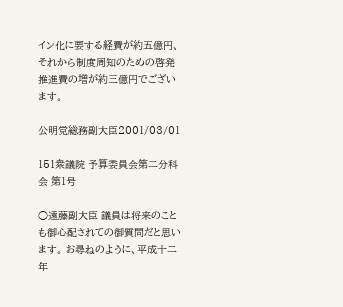イン化に要する経費が約五億円、それから制度周知のための啓発推進費の増が約三億円でございます。

公明党総務副大臣2001/03/01

151衆議院 予算委員会第二分科会 第1号

○遠藤副大臣 議員は将来のことも御心配されての御質問だと思います。 お尋ねのように、平成十二年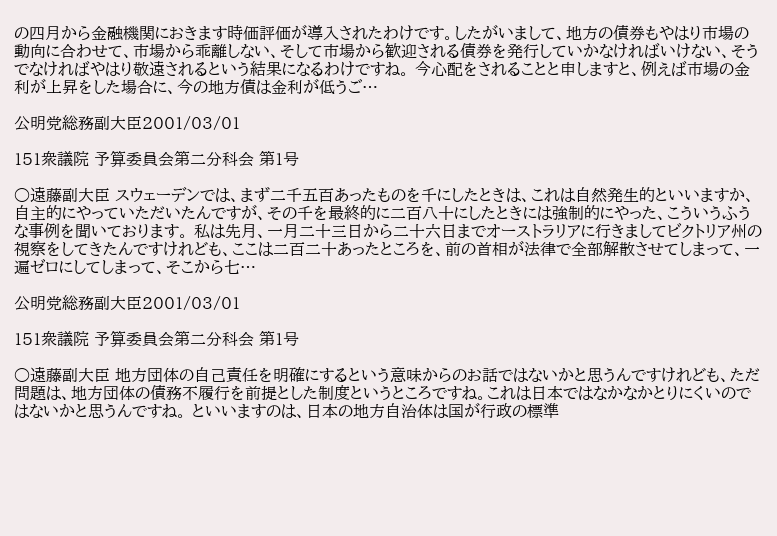の四月から金融機関におきます時価評価が導入されたわけです。したがいまして、地方の債券もやはり市場の動向に合わせて、市場から乖離しない、そして市場から歓迎される債券を発行していかなければいけない、そうでなければやはり敬遠されるという結果になるわけですね。 今心配をされることと申しますと、例えば市場の金利が上昇をした場合に、今の地方債は金利が低うご…

公明党総務副大臣2001/03/01

151衆議院 予算委員会第二分科会 第1号

○遠藤副大臣 スウェーデンでは、まず二千五百あったものを千にしたときは、これは自然発生的といいますか、自主的にやっていただいたんですが、その千を最終的に二百八十にしたときには強制的にやった、こういうふうな事例を聞いております。 私は先月、一月二十三日から二十六日までオーストラリアに行きましてビクトリア州の視察をしてきたんですけれども、ここは二百二十あったところを、前の首相が法律で全部解散させてしまって、一遍ゼロにしてしまって、そこから七…

公明党総務副大臣2001/03/01

151衆議院 予算委員会第二分科会 第1号

○遠藤副大臣 地方団体の自己責任を明確にするという意味からのお話ではないかと思うんですけれども、ただ問題は、地方団体の債務不履行を前提とした制度というところですね。これは日本ではなかなかとりにくいのではないかと思うんですね。 といいますのは、日本の地方自治体は国が行政の標準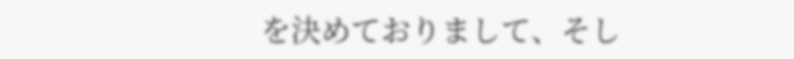を決めておりまして、そし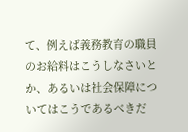て、例えば義務教育の職員のお給料はこうしなさいとか、あるいは社会保障についてはこうであるべきだ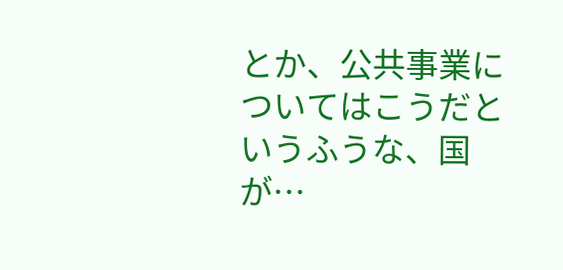とか、公共事業についてはこうだというふうな、国が…